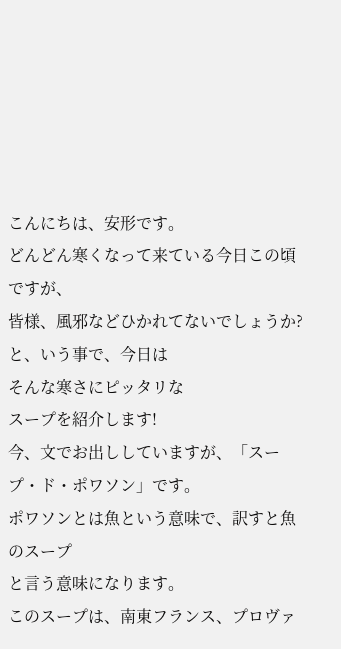こんにちは、安形です。
どんどん寒くなって来ている今日この頃ですが、
皆様、風邪などひかれてないでしょうか?
と、いう事で、今日は
そんな寒さにピッタリな
スープを紹介します!
今、文でお出ししていますが、「スープ・ド・ポワソン」です。
ポワソンとは魚という意味で、訳すと魚のスープ
と言う意味になります。
このスープは、南東フランス、プロヴァ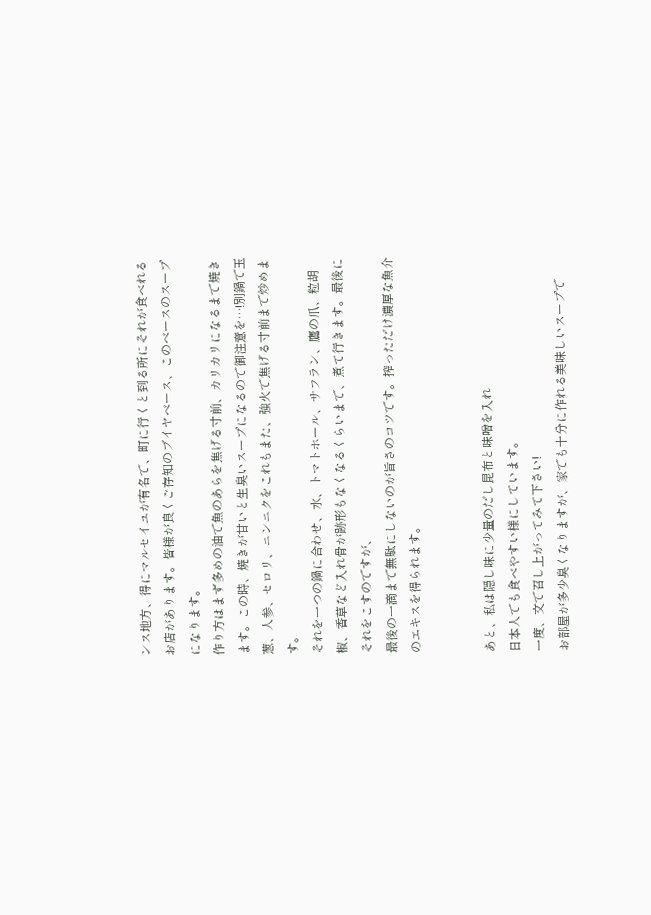ンス地方、得にマルセイユが有名で、町に行くと到る所にそれが食べれるお店があります。皆様が良くご存知のブイヤベース、このベースのスープになります。
作り方はまず多めの油で魚のあらを焦げる寸前、カリカリになるまで焼きます。この時、焼きが甘いと生臭いスープになるので御注意を…!別鍋で玉葱、人参、セロリ、ニンニクをこれもまた、強火で焦げる寸前まで炒めます。
それを一つの鍋に合わせ、水、トマトホール、サフラン、鷹の爪、粒胡椒、香草など入れ骨が跡形もなくなるくらいまで、煮て行きます。最後に
それをこすのですが、
最後の一滴まで無駄にしないのが旨さのコツです。搾っただけ濃厚な魚介のエキスを得られます。


あと、私は隠し味に少量のだし昆布と味噌を入れ
日本人でも食べやすい様にしています。
一度、文で召し上がってみて下さい!
お部屋が多少臭くなりますが、家でも十分に作れる美味しいスープで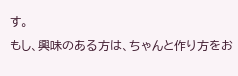す。
もし、興味のある方は、ちゃんと作り方をお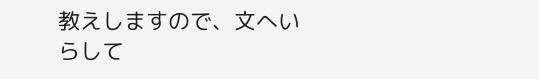教えしますので、文へいらして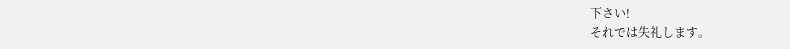下さい!
それでは失礼します。